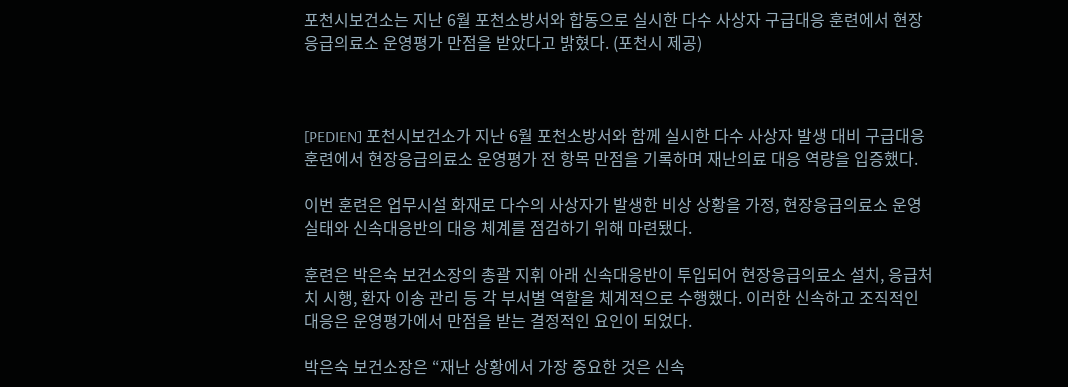포천시보건소는 지난 6월 포천소방서와 합동으로 실시한 다수 사상자 구급대응 훈련에서 현장응급의료소 운영평가 만점을 받았다고 밝혔다. (포천시 제공)



[PEDIEN] 포천시보건소가 지난 6월 포천소방서와 함께 실시한 다수 사상자 발생 대비 구급대응 훈련에서 현장응급의료소 운영평가 전 항목 만점을 기록하며 재난의료 대응 역량을 입증했다.

이번 훈련은 업무시설 화재로 다수의 사상자가 발생한 비상 상황을 가정, 현장응급의료소 운영 실태와 신속대응반의 대응 체계를 점검하기 위해 마련됐다.

훈련은 박은숙 보건소장의 총괄 지휘 아래 신속대응반이 투입되어 현장응급의료소 설치, 응급처치 시행, 환자 이송 관리 등 각 부서별 역할을 체계적으로 수행했다. 이러한 신속하고 조직적인 대응은 운영평가에서 만점을 받는 결정적인 요인이 되었다.

박은숙 보건소장은 “재난 상황에서 가장 중요한 것은 신속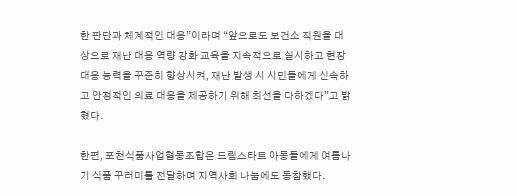한 판단과 체계적인 대응”이라며 “앞으로도 보건소 직원을 대상으로 재난 대응 역량 강화 교육을 지속적으로 실시하고 현장 대응 능력을 꾸준히 향상시켜, 재난 발생 시 시민들에게 신속하고 안정적인 의료 대응을 제공하기 위해 최선을 다하겠다”고 밝혔다.

한편, 포천식품사업협동조합은 드림스타트 아동들에게 여름나기 식품 꾸러미를 전달하며 지역사회 나눔에도 동참했다.